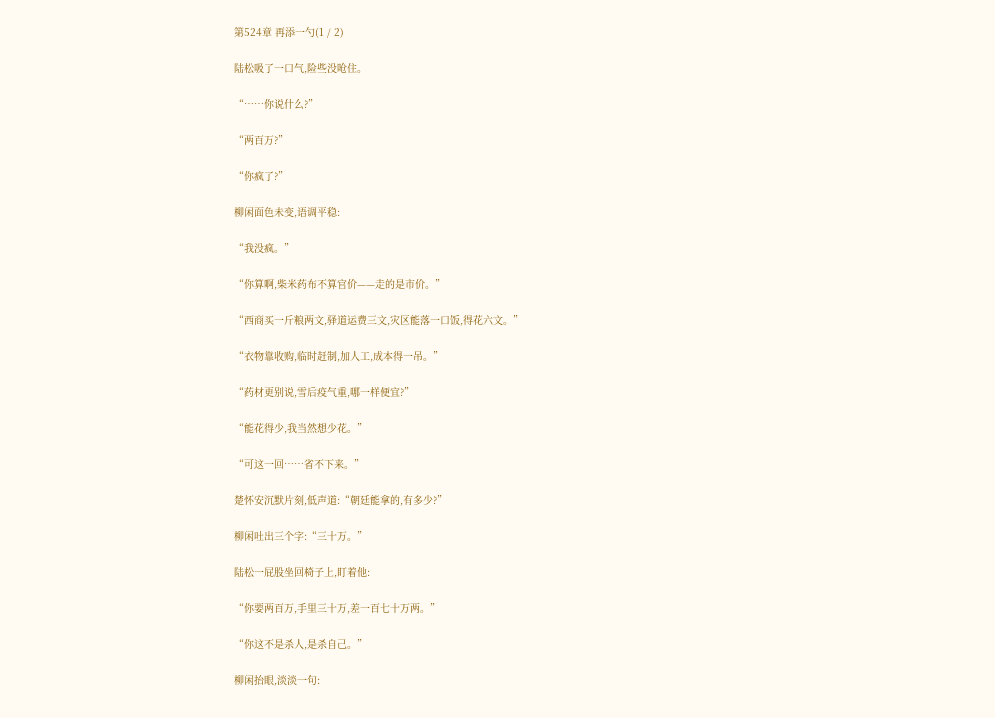第524章 再添一勺(1 / 2)

陆松吸了一口气,险些没呛住。

“……你说什么?”

“两百万?”

“你疯了?”

柳闲面色未变,语调平稳:

“我没疯。”

“你算啊,柴米药布不算官价——走的是市价。”

“西商买一斤粮两文,驿道运费三文,灾区能落一口饭,得花六文。”

“衣物靠收购,临时赶制,加人工,成本得一吊。”

“药材更别说,雪后疫气重,哪一样便宜?”

“能花得少,我当然想少花。”

“可这一回……省不下来。”

楚怀安沉默片刻,低声道:“朝廷能拿的,有多少?”

柳闲吐出三个字:“三十万。”

陆松一屁股坐回椅子上,盯着他:

“你要两百万,手里三十万,差一百七十万两。”

“你这不是杀人,是杀自己。”

柳闲抬眼,淡淡一句: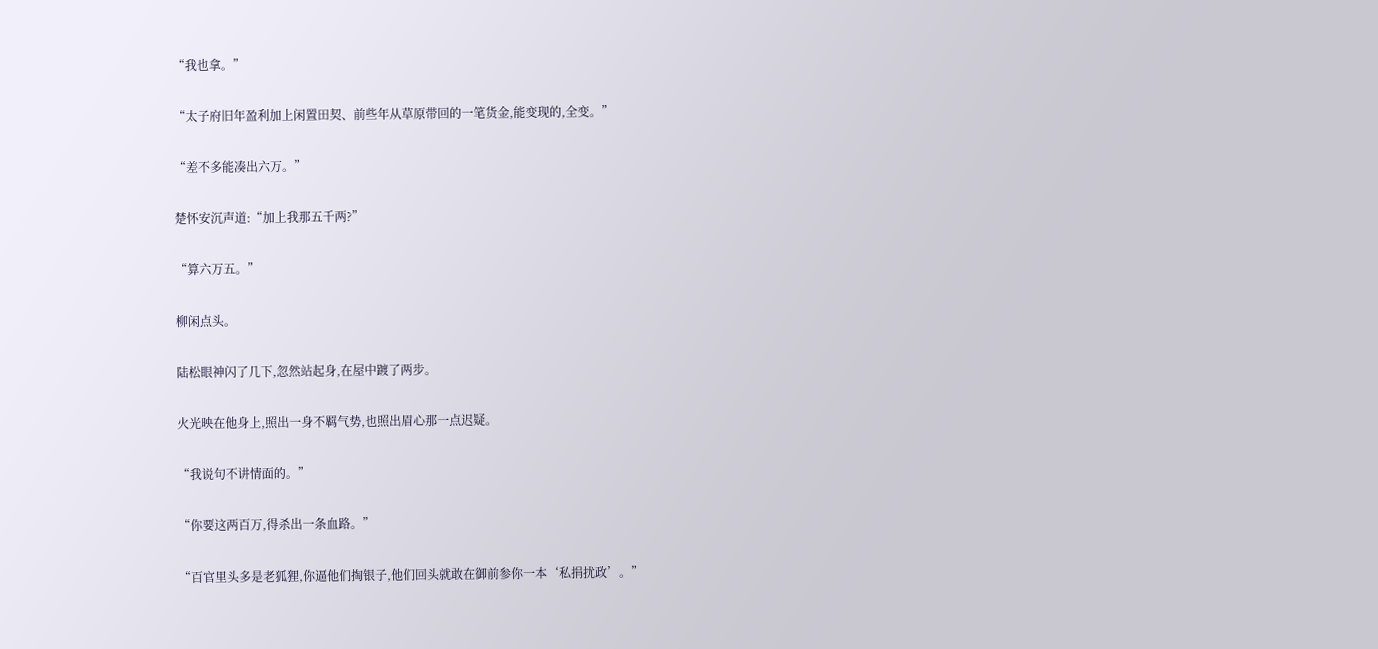“我也拿。”

“太子府旧年盈利加上闲置田契、前些年从草原带回的一笔货金,能变现的,全变。”

“差不多能凑出六万。”

楚怀安沉声道:“加上我那五千两?”

“算六万五。”

柳闲点头。

陆松眼神闪了几下,忽然站起身,在屋中踱了两步。

火光映在他身上,照出一身不羁气势,也照出眉心那一点迟疑。

“我说句不讲情面的。”

“你要这两百万,得杀出一条血路。”

“百官里头多是老狐狸,你逼他们掏银子,他们回头就敢在御前参你一本‘私捐扰政’。”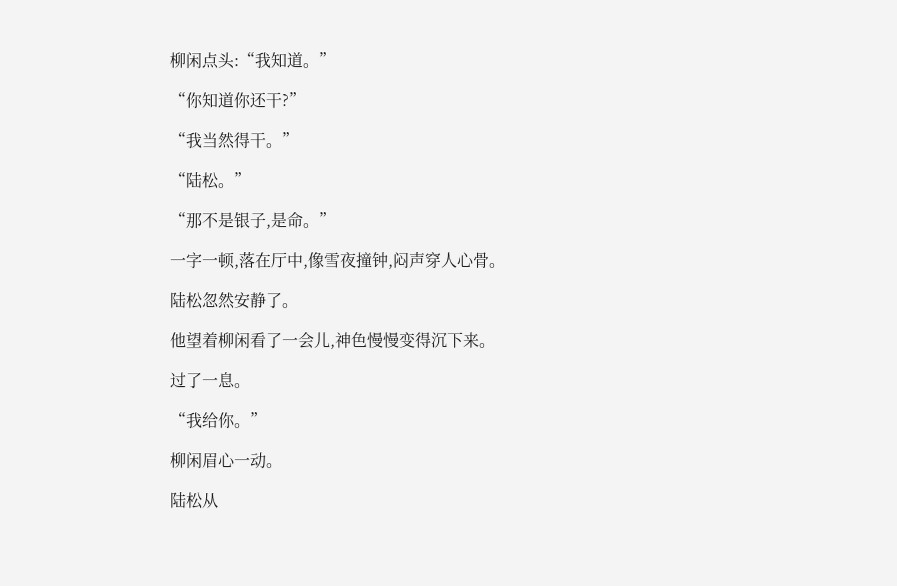柳闲点头:“我知道。”

“你知道你还干?”

“我当然得干。”

“陆松。”

“那不是银子,是命。”

一字一顿,落在厅中,像雪夜撞钟,闷声穿人心骨。

陆松忽然安静了。

他望着柳闲看了一会儿,神色慢慢变得沉下来。

过了一息。

“我给你。”

柳闲眉心一动。

陆松从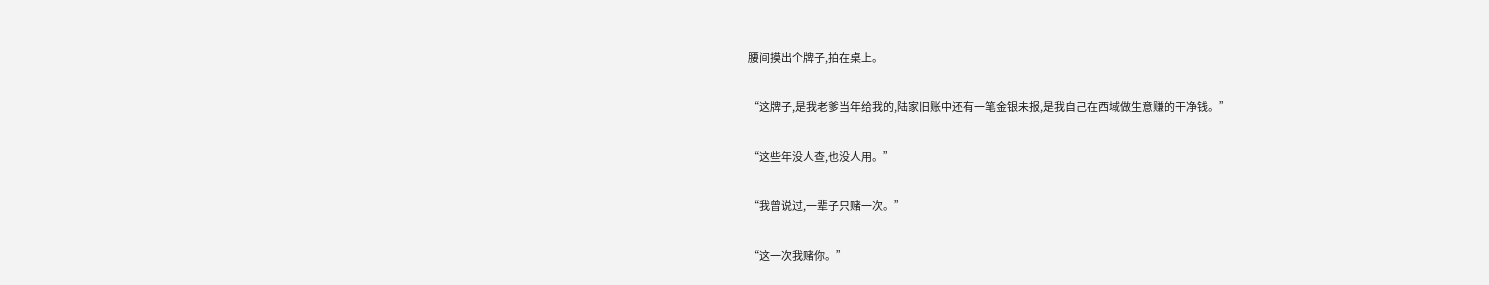腰间摸出个牌子,拍在桌上。

“这牌子,是我老爹当年给我的,陆家旧账中还有一笔金银未报,是我自己在西域做生意赚的干净钱。”

“这些年没人查,也没人用。”

“我曾说过,一辈子只赌一次。”

“这一次我赌你。”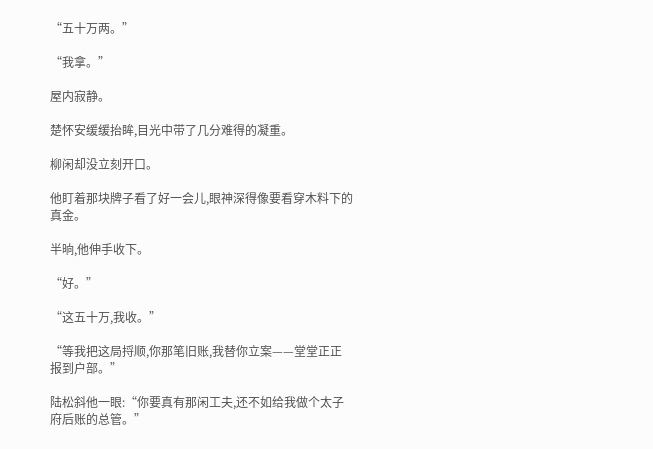“五十万两。”

“我拿。”

屋内寂静。

楚怀安缓缓抬眸,目光中带了几分难得的凝重。

柳闲却没立刻开口。

他盯着那块牌子看了好一会儿,眼神深得像要看穿木料下的真金。

半晌,他伸手收下。

“好。”

“这五十万,我收。”

“等我把这局捋顺,你那笔旧账,我替你立案——堂堂正正报到户部。”

陆松斜他一眼:“你要真有那闲工夫,还不如给我做个太子府后账的总管。”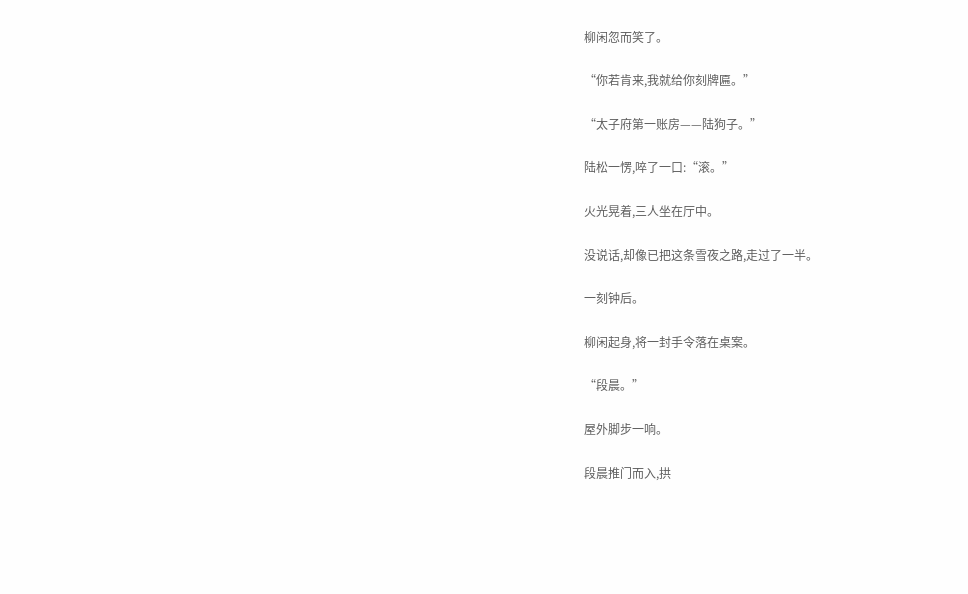柳闲忽而笑了。

“你若肯来,我就给你刻牌匾。”

“太子府第一账房——陆狗子。”

陆松一愣,啐了一口:“滚。”

火光晃着,三人坐在厅中。

没说话,却像已把这条雪夜之路,走过了一半。

一刻钟后。

柳闲起身,将一封手令落在桌案。

“段晨。”

屋外脚步一响。

段晨推门而入,拱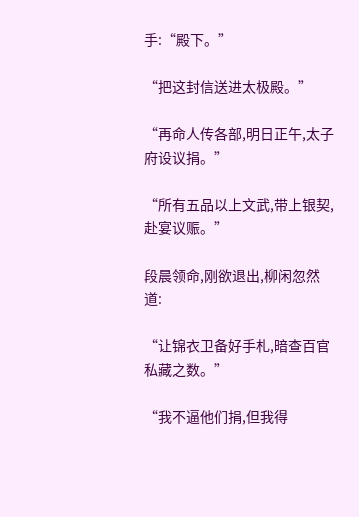手:“殿下。”

“把这封信送进太极殿。”

“再命人传各部,明日正午,太子府设议捐。”

“所有五品以上文武,带上银契,赴宴议赈。”

段晨领命,刚欲退出,柳闲忽然道:

“让锦衣卫备好手札,暗查百官私藏之数。”

“我不逼他们捐,但我得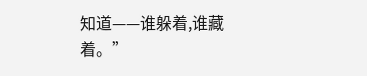知道——谁躲着,谁藏着。”